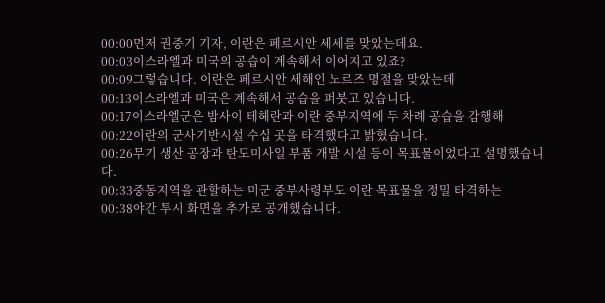00:00먼저 권중기 기자, 이란은 페르시안 세세를 맞았는데요.
00:03이스라엘과 미국의 공습이 계속해서 이어지고 있죠?
00:09그렇습니다. 이란은 페르시안 세해인 노르즈 명절을 맞았는데
00:13이스라엘과 미국은 계속해서 공습을 퍼붓고 있습니다.
00:17이스라엘군은 밤사이 테헤란과 이란 중부지역에 두 차례 공습을 감행해
00:22이란의 군사기반시설 수십 곳을 타격했다고 밝혔습니다.
00:26무기 생산 공장과 탄도미사일 부품 개발 시설 등이 목표물이었다고 설명했습니다.
00:33중동지역을 관할하는 미군 중부사령부도 이란 목표물을 정밀 타격하는
00:38야간 투시 화면을 추가로 공개했습니다.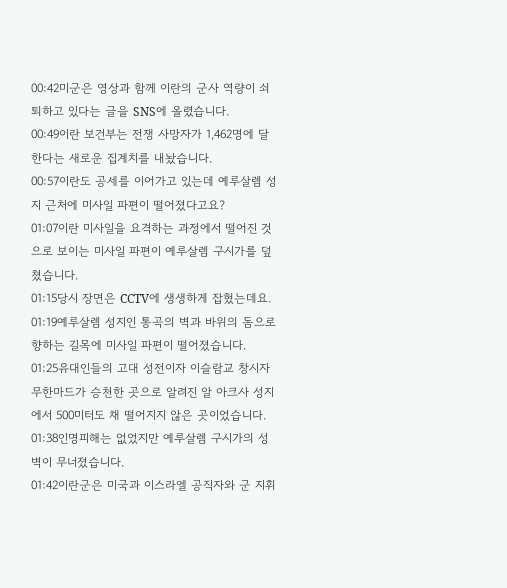00:42미군은 영상과 함께 이란의 군사 역량이 쇠퇴하고 있다는 글을 SNS에 올렸습니다.
00:49이란 보건부는 전쟁 사망자가 1,462명에 달한다는 새로운 집계치를 내놨습니다.
00:57이란도 공세를 이어가고 있는데 예루살렘 성지 근처에 미사일 파편이 떨어졌다고요?
01:07이란 미사일을 요격하는 과정에서 떨어진 것으로 보이는 미사일 파편이 예루살렘 구시가를 덮쳤습니다.
01:15당시 장면은 CCTV에 생생하게 잡혔는데요.
01:19예루살렘 성지인 통곡의 벽과 바위의 돔으로 향하는 길목에 미사일 파편이 떨어졌습니다.
01:25유대인들의 고대 성전이자 이슬람교 창시자 무한마드가 승천한 곳으로 알려진 알 아크사 성지에서 500미터도 채 떨어지지 않은 곳이었습니다.
01:38인명피해는 없었지만 예루살렘 구시가의 성벽이 무너졌습니다.
01:42이란군은 미국과 이스라엘 공직자와 군 지휘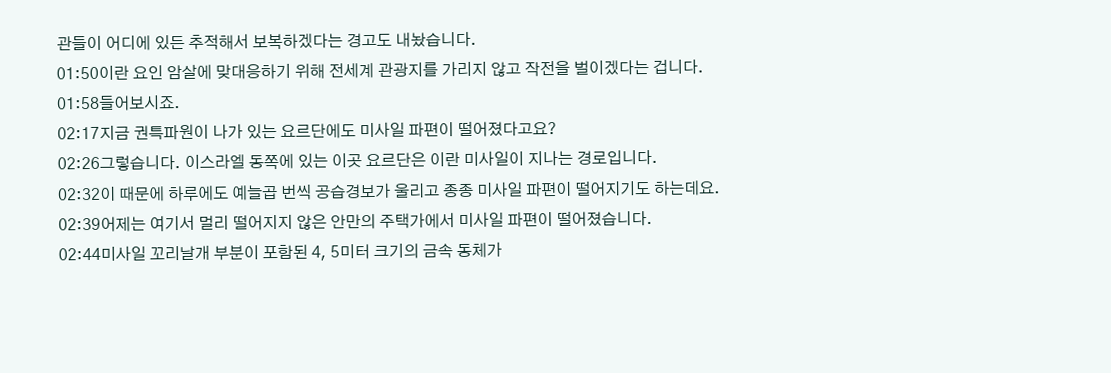관들이 어디에 있든 추적해서 보복하겠다는 경고도 내놨습니다.
01:50이란 요인 암살에 맞대응하기 위해 전세계 관광지를 가리지 않고 작전을 벌이겠다는 겁니다.
01:58들어보시죠.
02:17지금 권특파원이 나가 있는 요르단에도 미사일 파편이 떨어졌다고요?
02:26그렇습니다. 이스라엘 동쪽에 있는 이곳 요르단은 이란 미사일이 지나는 경로입니다.
02:32이 때문에 하루에도 예늘곱 번씩 공습경보가 울리고 종종 미사일 파편이 떨어지기도 하는데요.
02:39어제는 여기서 멀리 떨어지지 않은 안만의 주택가에서 미사일 파편이 떨어졌습니다.
02:44미사일 꼬리날개 부분이 포함된 4, 5미터 크기의 금속 동체가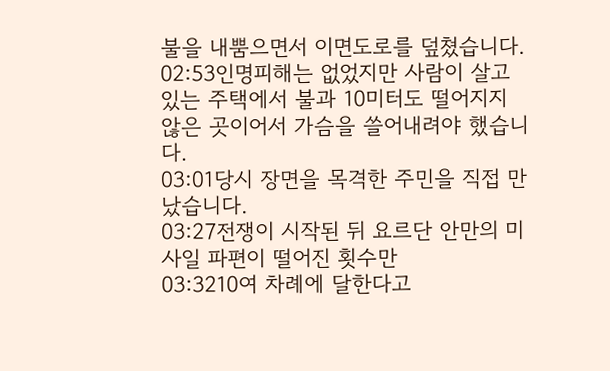불을 내뿜으면서 이면도로를 덮쳤습니다.
02:53인명피해는 없었지만 사람이 살고 있는 주택에서 불과 10미터도 떨어지지 않은 곳이어서 가슴을 쓸어내려야 했습니다.
03:01당시 장면을 목격한 주민을 직접 만났습니다.
03:27전쟁이 시작된 뒤 요르단 안만의 미사일 파편이 떨어진 횟수만
03:3210여 차례에 달한다고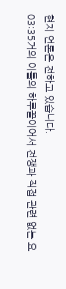현지 언론은 전하고 있습니다.
03:35거의 이틀의 하루꼴이어서 전쟁과 직접 관련 없는 요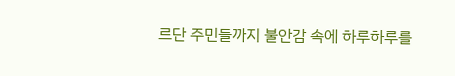르단 주민들까지 불안감 속에 하루하루를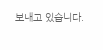보내고 있습니다.